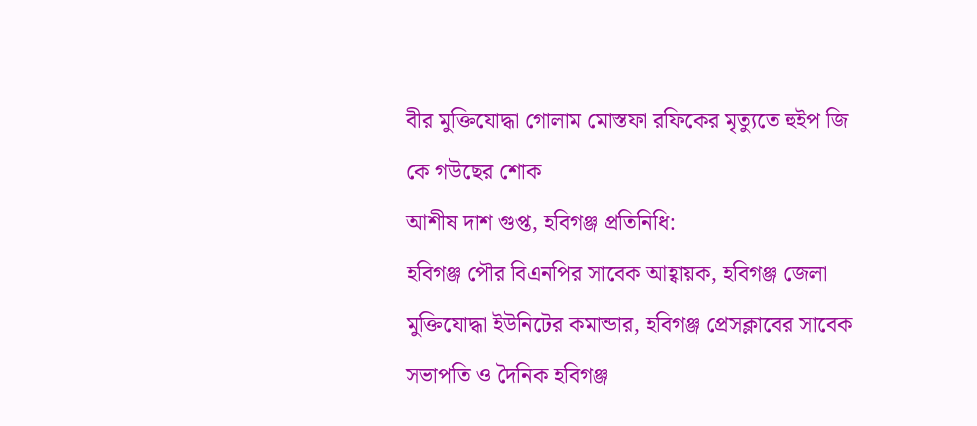বীর মুক্তিযোদ্ধা গোলাম মোস্তফা রফিকের মৃত্যুতে হুইপ জি কে গউছের শোক
আশীষ দাশ গুপ্ত, হবিগঞ্জ প্রতিনিধি:
হবিগঞ্জ পৌর বিএনপির সাবেক আহ্বায়ক, হবিগঞ্জ জেলা মুক্তিযোদ্ধা ইউনিটের কমান্ডার, হবিগঞ্জ প্রেসক্লাবের সাবেক সভাপতি ও দৈনিক হবিগঞ্জ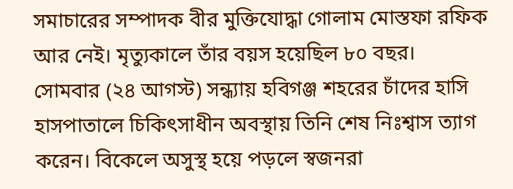সমাচারের সম্পাদক বীর মুক্তিযোদ্ধা গোলাম মোস্তফা রফিক আর নেই। মৃত্যুকালে তাঁর বয়স হয়েছিল ৮০ বছর।
সোমবার (২৪ আগস্ট) সন্ধ্যায় হবিগঞ্জ শহরের চাঁদের হাসি হাসপাতালে চিকিৎসাধীন অবস্থায় তিনি শেষ নিঃশ্বাস ত্যাগ করেন। বিকেলে অসুস্থ হয়ে পড়লে স্বজনরা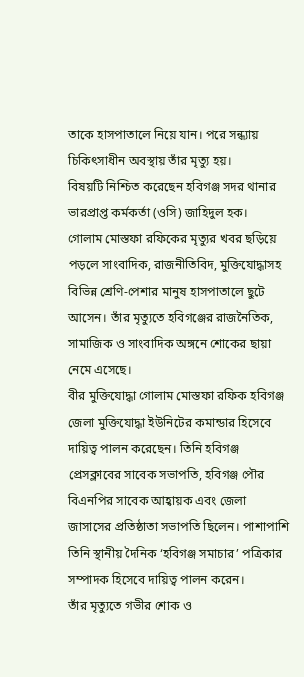তাকে হাসপাতালে নিয়ে যান। পরে সন্ধ্যায় চিকিৎসাধীন অবস্থায় তাঁর মৃত্যু হয়।
বিষয়টি নিশ্চিত করেছেন হবিগঞ্জ সদর থানার ভারপ্রাপ্ত কর্মকর্তা (ওসি) জাহিদুল হক।
গোলাম মোস্তফা রফিকের মৃত্যুর খবর ছড়িয়ে পড়লে সাংবাদিক, রাজনীতিবিদ, মুক্তিযোদ্ধাসহ বিভিন্ন শ্রেণি-পেশার মানুষ হাসপাতালে ছুটে আসেন। তাঁর মৃত্যুতে হবিগঞ্জের রাজনৈতিক, সামাজিক ও সাংবাদিক অঙ্গনে শোকের ছায়া নেমে এসেছে।
বীর মুক্তিযোদ্ধা গোলাম মোস্তফা রফিক হবিগঞ্জ জেলা মুক্তিযোদ্ধা ইউনিটের কমান্ডার হিসেবে দায়িত্ব পালন করেছেন। তিনি হবিগঞ্জ প্রেসক্লাবের সাবেক সভাপতি, হবিগঞ্জ পৌর বিএনপির সাবেক আহ্বায়ক এবং জেলা জাসাসের প্রতিষ্ঠাতা সভাপতি ছিলেন। পাশাপাশি তিনি স্থানীয় দৈনিক ‘হবিগঞ্জ সমাচার’ পত্রিকার সম্পাদক হিসেবে দায়িত্ব পালন করেন।
তাঁর মৃত্যুতে গভীর শোক ও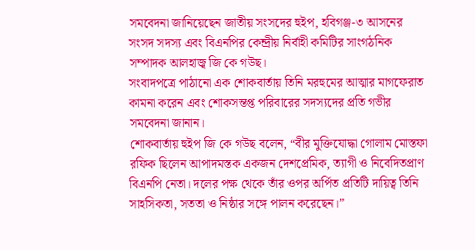সমবেদনা জানিয়েছেন জাতীয় সংসদের হুইপ, হবিগঞ্জ-৩ আসনের সংসদ সদস্য এবং বিএনপির কেন্দ্রীয় নির্বাহী কমিটির সাংগঠনিক সম্পাদক আলহাজ্ব জি কে গউছ।
সংবাদপত্রে পাঠানো এক শোকবার্তায় তিনি মরহুমের আত্মার মাগফেরাত কামনা করেন এবং শোকসন্তপ্ত পরিবারের সদস্যদের প্রতি গভীর সমবেদনা জানান।
শোকবার্তায় হুইপ জি কে গউছ বলেন, “বীর মুক্তিযোদ্ধা গোলাম মোস্তফা রফিক ছিলেন আপাদমস্তক একজন দেশপ্রেমিক, ত্যাগী ও নিবেদিতপ্রাণ বিএনপি নেতা। দলের পক্ষ থেকে তাঁর ওপর অর্পিত প্রতিটি দায়িত্ব তিনি সাহসিকতা, সততা ও নিষ্ঠার সঙ্গে পালন করেছেন।”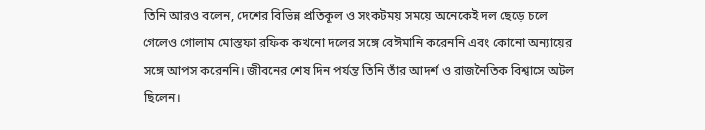তিনি আরও বলেন, দেশের বিভিন্ন প্রতিকূল ও সংকটময় সময়ে অনেকেই দল ছেড়ে চলে গেলেও গোলাম মোস্তফা রফিক কখনো দলের সঙ্গে বেঈমানি করেননি এবং কোনো অন্যায়ের সঙ্গে আপস করেননি। জীবনের শেষ দিন পর্যন্ত তিনি তাঁর আদর্শ ও রাজনৈতিক বিশ্বাসে অটল ছিলেন।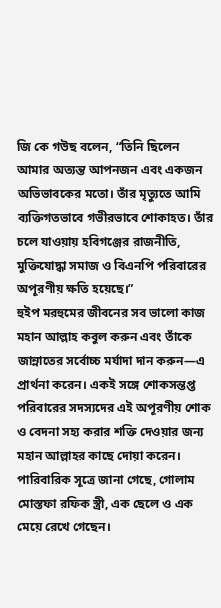জি কে গউছ বলেন, “তিনি ছিলেন আমার অত্যন্ত আপনজন এবং একজন অভিভাবকের মতো। তাঁর মৃত্যুতে আমি ব্যক্তিগতভাবে গভীরভাবে শোকাহত। তাঁর চলে যাওয়ায় হবিগঞ্জের রাজনীতি, মুক্তিযোদ্ধা সমাজ ও বিএনপি পরিবারের অপূরণীয় ক্ষতি হয়েছে।”
হুইপ মরহুমের জীবনের সব ভালো কাজ মহান আল্লাহ কবুল করুন এবং তাঁকে জান্নাতের সর্বোচ্চ মর্যাদা দান করুন—এ প্রার্থনা করেন। একই সঙ্গে শোকসন্তপ্ত পরিবারের সদস্যদের এই অপূরণীয় শোক ও বেদনা সহ্য করার শক্তি দেওয়ার জন্য মহান আল্লাহর কাছে দোয়া করেন।
পারিবারিক সূত্রে জানা গেছে, গোলাম মোস্তফা রফিক স্ত্রী, এক ছেলে ও এক মেয়ে রেখে গেছেন।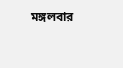মঙ্গলবার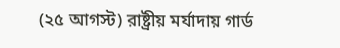(২৫ আগস্ট) রাষ্ট্রীয় মর্যাদায় গার্ড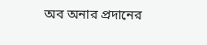অব অনার প্রদানের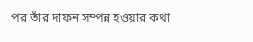পর তাঁর দাফন সম্পন্ন হওয়ার কথা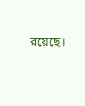রয়েছে।